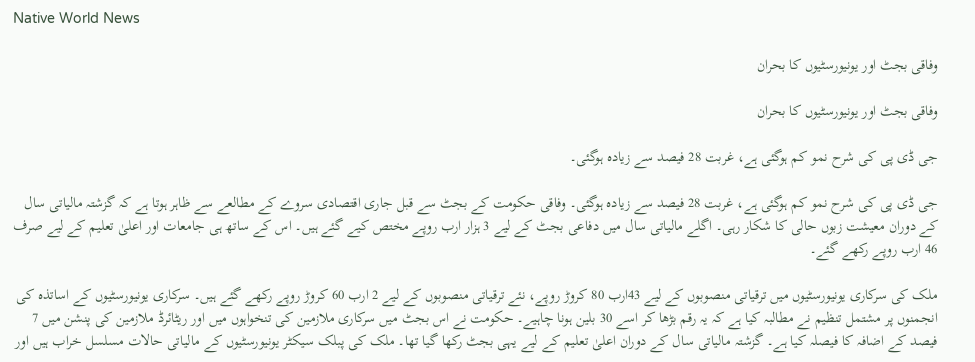Native World News

وفاقی بجٹ اور یونیورسٹیوں کا بحران

وفاقی بجٹ اور یونیورسٹیوں کا بحران

جی ڈی پی کی شرح نمو کم ہوگئی ہے، غربت 28 فیصد سے زیادہ ہوگئی۔

جی ڈی پی کی شرح نمو کم ہوگئی ہے، غربت 28 فیصد سے زیادہ ہوگئی۔ وفاقی حکومت کے بجٹ سے قبل جاری اقتصادی سروے کے مطالعے سے ظاہر ہوتا ہے کہ گزشتہ مالیاتی سال کے دوران معیشت زبوں حالی کا شکار رہی۔ اگلے مالیاتی سال میں دفاعی بجٹ کے لیے 3 ہزار ارب روپے مختص کیے گئے ہیں۔ اس کے ساتھ ہی جامعات اور اعلیٰ تعلیم کے لیے صرف 46 ارب روپے رکھے گئے۔

ملک کی سرکاری یونیورسٹیوں میں ترقیاتی منصوبوں کے لیے 43ارب 80 کروڑ روپے، نئے ترقیاتی منصوبوں کے لیے 2 ارب 60 کروڑ روپے رکھے گئے ہیں۔ سرکاری یونیورسٹیوں کے اساتذہ کی انجمنوں پر مشتمل تنظیم نے مطالبہ کیا ہے کہ یہ رقم بڑھا کر اسے 30 بلین ہونا چاہیے۔ حکومت نے اس بجٹ میں سرکاری ملازمین کی تنخواہوں میں اور ریٹائرڈ ملازمین کی پنشن میں 7 فیصد کے اضافہ کا فیصلہ کیا ہے۔ گزشتہ مالیاتی سال کے دوران اعلیٰ تعلیم کے لیے یہی بجٹ رکھا گیا تھا۔ ملک کی پبلک سیکٹر یونیورسٹیوں کے مالیاتی حالات مسلسل خراب ہیں اور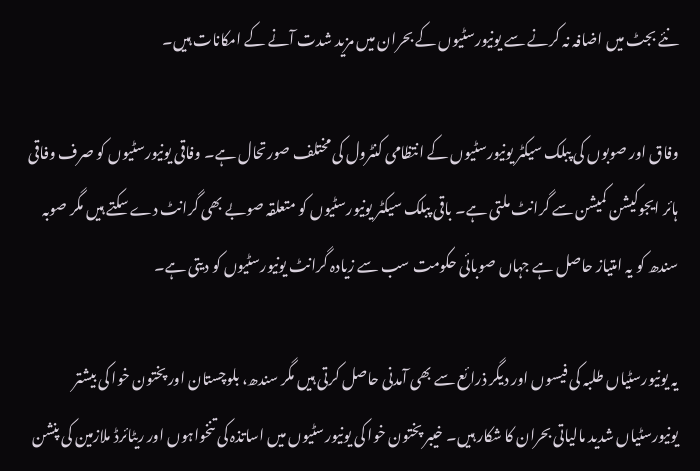نئے بجٹ میں اضافہ نہ کرنے سے یونیورسٹیوں کے بحران میں مزید شدت آنے کے امکانات ہیں۔

وفاق اور صوبوں کی پبلک سیکٹر یونیورسٹیوں کے انتظامی کنٹرول کی مختلف صورتحال ہے۔ وفاقی یونیورسٹیوں کو صرف وفاقی ہائر ایجوکیشن کمیشن سے گرانٹ ملتی ہے۔ باقی پبلک سیکٹر یونیورسٹیوں کو متعلقہ صوبے بھی گرانٹ دے سکتے ہیں مگر صوبہ سندھ کو یہ امتیاز حاصل ہے جہاں صوبائی حکومت سب سے زیادہ گرانٹ یونیورسٹیوں کو دیتی ہے۔

یہ یونیورسٹیاں طلبہ کی فیسوں اور دیگر ذرائع سے بھی آمدنی حاصل کرتی ہیں مگر سندھ، بلوچستان اور پختون خوا کی بیشتر یونیورسٹیاں شدید مالیاتی بحران کا شکار ہیں۔ خیبر پختون خوا کی یونیورسٹیوں میں اساتذہ کی تنخواہوں اور ریٹائرڈ ملازمین کی پنشن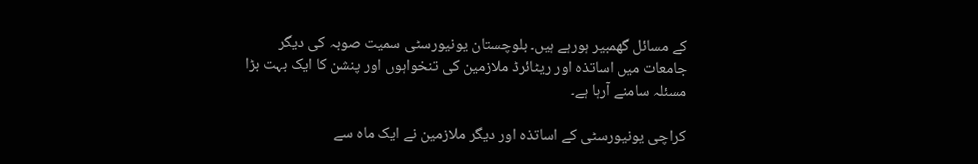کے مسائل گھمبیر ہورہے ہیں۔ بلوچستان یونیورسٹی سمیت صوبہ کی دیگر جامعات میں اساتذہ اور ریٹائرڈ ملازمین کی تنخواہوں اور پنشن کا ایک بہت بڑا مسئلہ سامنے آرہا ہے۔

کراچی یونیورسٹی کے اساتذہ اور دیگر ملازمین نے ایک ماہ سے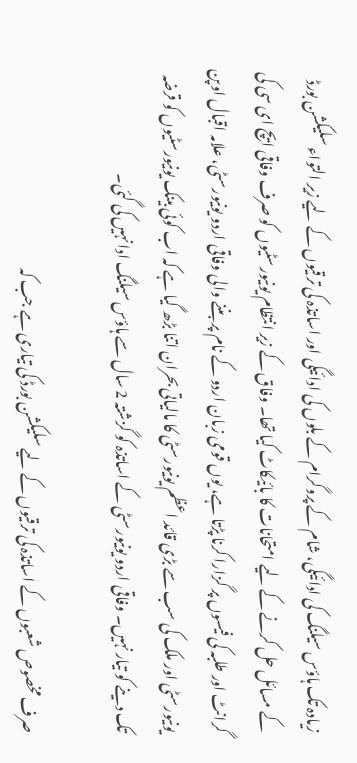زیادہ تک ہاؤس سیلنگ کی ادائیگی، شام کے پروگرام کے بلوں کی ادائیگی اور اساتذہ کی ترقیوں کے لیے زیر التواء سلیکشن بورڈ کے مسائل حل کرنے کے لیے امتحانات کا بائیکاٹ کیا تھا۔ وفاق کے زیر انتظام یونیورسٹیوں کو صرف وفاقی ایچ ای سی کی گرانٹ اور طلبہ کی فیسوں پر گزارا کرنا پڑتا ہے، یوں قومی زبان اردو کے نام پر بننے والی وفاقی اردو یونیورسٹی، علامہ اقبال اوپن یونیورسٹی اور ملک کی سب سے بڑی قائد اعظم یونیورسٹی کا مالیاتی بحران اتنا بڑھ گیا ہے کہ اب کوئی بینک یونیورسٹیوں کو قرضہ تک دینے کو تیار نہیں۔ وفاقی اردو یونیورسٹی کے اساتذہ کو گزشتہ 2 سال سے ہاؤس سیلنگ ادا نہیں کی گئی۔

صرف مخصوص شعبوں کے اساتذہ کی ترقیوں کے لیے سلیکشن بورڈ کی تیاری ہے جب کہ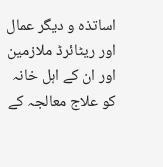اساتذہ و دیگر عمال اور ریٹائرڈ ملازمین اور ان کے اہل خانہ کو علاج معالجہ کے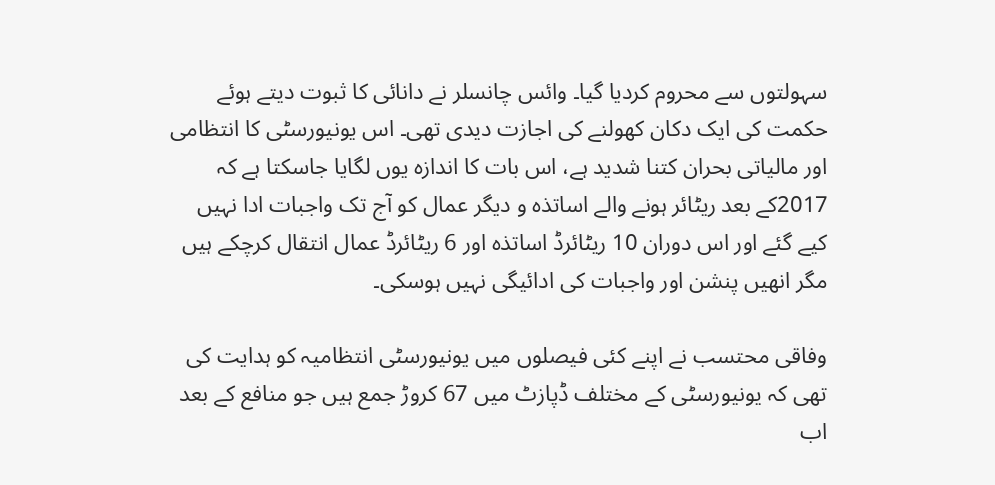سہولتوں سے محروم کردیا گیا۔ وائس چانسلر نے دانائی کا ثبوت دیتے ہوئے حکمت کی ایک دکان کھولنے کی اجازت دیدی تھی۔ اس یونیورسٹی کا انتظامی اور مالیاتی بحران کتنا شدید ہے، اس بات کا اندازہ یوں لگایا جاسکتا ہے کہ 2017کے بعد ریٹائر ہونے والے اساتذہ و دیگر عمال کو آج تک واجبات ادا نہیں کیے گئے اور اس دوران 10 ریٹائرڈ اساتذہ اور 6 ریٹائرڈ عمال انتقال کرچکے ہیں مگر انھیں پنشن اور واجبات کی ادائیگی نہیں ہوسکی۔

وفاقی محتسب نے اپنے کئی فیصلوں میں یونیورسٹی انتظامیہ کو ہدایت کی تھی کہ یونیورسٹی کے مختلف ڈپازٹ میں 67 کروڑ جمع ہیں جو منافع کے بعد اب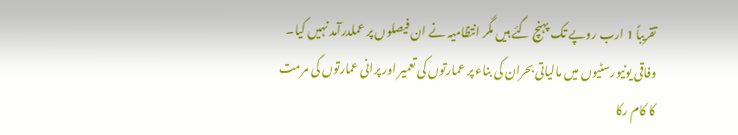تقریباً 1 ارب روپے تک پہنچ گئے ہیں مگر انتظامیہ نے ان فیصلوں پر عملدرآمد نہیں کیا۔ وفاقی یونیورسٹیوں میں مالیاتی بحران کی بناء پر عمارتوں کی تعمیر اور پرانی عمارتوں کی مرمت کا کام رکا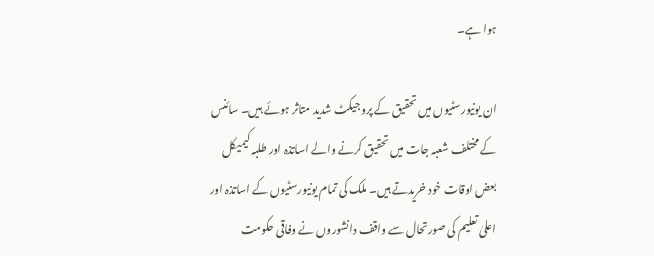ہوا ہے۔

ان یونیورسٹیوں میں تحقیق کے پروجیکٹ شدید متاثر ہوئے ہیں۔ سائنس کے مختلف شعبہ جات میں تحقیق کرنے والے اساتذہ اور طلبہ کیمیکل بعض اوقات خود خریدتے ہیں۔ ملک کی تمام یونیورسٹیوں کے اساتذہ اور اعلیٰ تعلیم کی صورتحال سے واقف دانشوروں نے وفاقی حکومت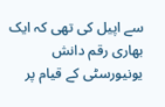سے اپیل کی تھی کہ ایک بھاری رقم دانش یونیورسٹی کے قیام پر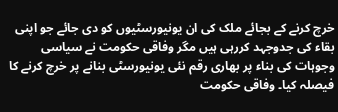خرچ کرنے کے بجائے ملک کی ان یونیورسٹیوں کو دی جائے جو اپنی بقاء کی جدوجہد کررہی ہیں مگر وفاقی حکومت نے سیاسی وجوہات کی بناء پر بھاری رقم نئی یونیورسٹی بنانے پر خرچ کرنے کا فیصلہ کیا۔ وفاقی حکومت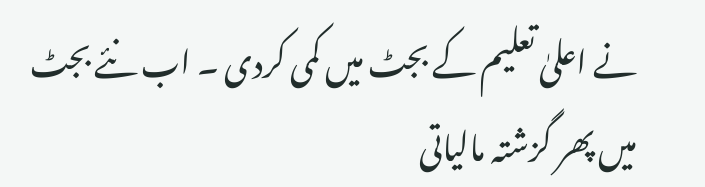نے اعلیٰ تعلیم کے بجٹ میں کمی کردی ۔ اب نئے بجٹ میں پھر گزشتہ مالیاتی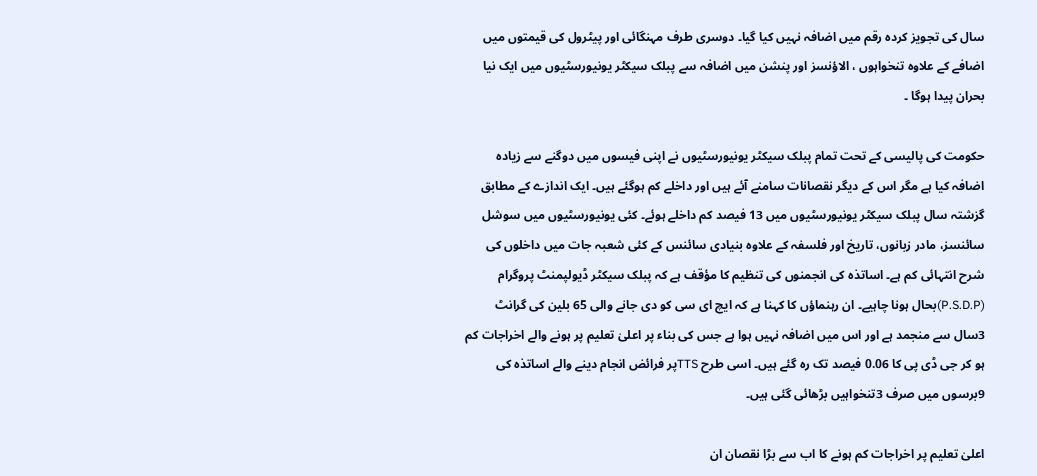سال کی تجویز کردہ رقم میں اضافہ نہیں کیا گیا۔ دوسری طرف مہنگائی اور پیٹرول کی قیمتوں میں اضافے کے علاوہ تنخواہوں ، الاؤنسز اور پنشن میں اضافہ سے پبلک سیکٹر یونیورسٹیوں میں ایک نیا بحران پیدا ہوگا ۔

حکومت کی پالیسی کے تحت تمام پبلک سیکٹر یونیورسٹیوں نے اپنی فیسوں میں دوگنے سے زیادہ اضافہ کیا ہے مگر اس کے دیگر نقصانات سامنے آئے ہیں اور داخلے کم ہوگئے ہیں۔ ایک اندازے کے مطابق گزشتہ سال پبلک سیکٹر یونیورسٹیوں میں 13 فیصد کم داخلے ہوئے۔ کئی یونیورسٹیوں میں سوشل سائنسز، مادر زبانوں، تاریخ اور فلسفہ کے علاوہ بنیادی سائنس کے کئی شعبہ جات میں داخلوں کی شرح انتہائی کم ہے۔ اساتذہ کی انجمنوں کی تنظیم کا مؤقف ہے کہ پبلک سیکٹر ڈیولپمنٹ پروگرام (P.S.D.P)بحال ہونا چاہیے۔ ان رہنماؤں کا کہنا ہے کہ ایچ ای سی کو دی جانے والی 65 بلین کی گرانٹ 3سال سے منجمد ہے اور اس میں اضافہ نہیں ہوا ہے جس کی بناء پر اعلیٰ تعلیم پر ہونے والے اخراجات کم ہو کر جی ڈی پی کا 0.06 فیصد تک رہ گئے ہیں۔ اسی طرح TTSپر فرائض انجام دینے والے اساتذہ کی 9برسوں میں صرف 3تنخواہیں بڑھائی گئی ہیں۔

اعلیٰ تعلیم پر اخراجات کم ہونے کا اب سے بڑا نقصان ان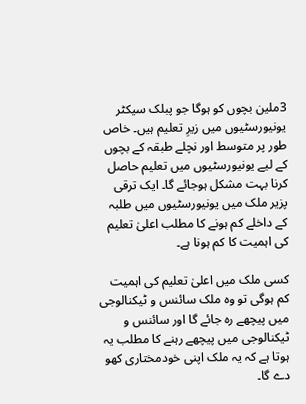3ملین بچوں کو ہوگا جو پبلک سیکٹر یونیورسٹیوں میں زیرِ تعلیم ہیں۔ خاص طور پر متوسط اور نچلے طبقہ کے بچوں کے لیے یونیورسٹیوں میں تعلیم حاصل کرنا بہت مشکل ہوجائے گا۔ ایک ترقی پزیر ملک میں یونیورسٹیوں میں طلبہ کے داخلے کم ہونے کا مطلب اعلیٰ تعلیم کی اہمیت کا کم ہونا ہے۔

کسی ملک میں اعلیٰ تعلیم کی اہمیت کم ہوگی تو وہ ملک سائنس و ٹیکنالوجی میں پیچھے رہ جائے گا اور سائنس و ٹیکنالوجی میں پیچھے رہنے کا مطلب یہ ہوتا ہے کہ یہ ملک اپنی خودمختاری کھو دے گا۔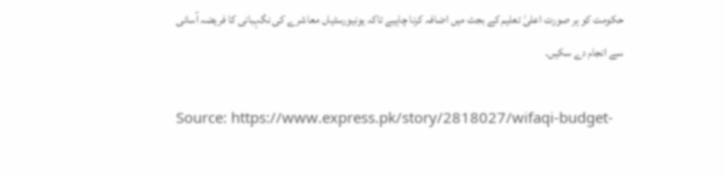حکومت کو ہر صورت اعلیٰ تعلیم کے بجٹ میں اضافہ کرنا چاہیے تاکہ یونیورسٹیاں معاشرے کی نگہبانی کا فریضہ آسانی سے انجام دے سکیں۔

Source: https://www.express.pk/story/2818027/wifaqi-budget-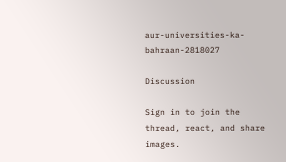aur-universities-ka-bahraan-2818027

Discussion

Sign in to join the thread, react, and share images.